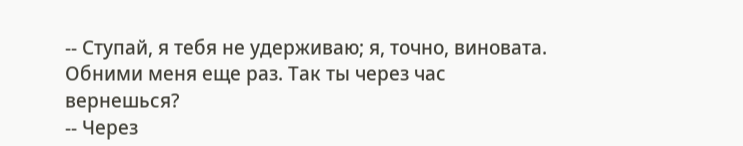-- Ступай, я тебя не удерживаю; я, точно, виновата. Обними меня еще раз. Так ты через час вернешься?
-- Через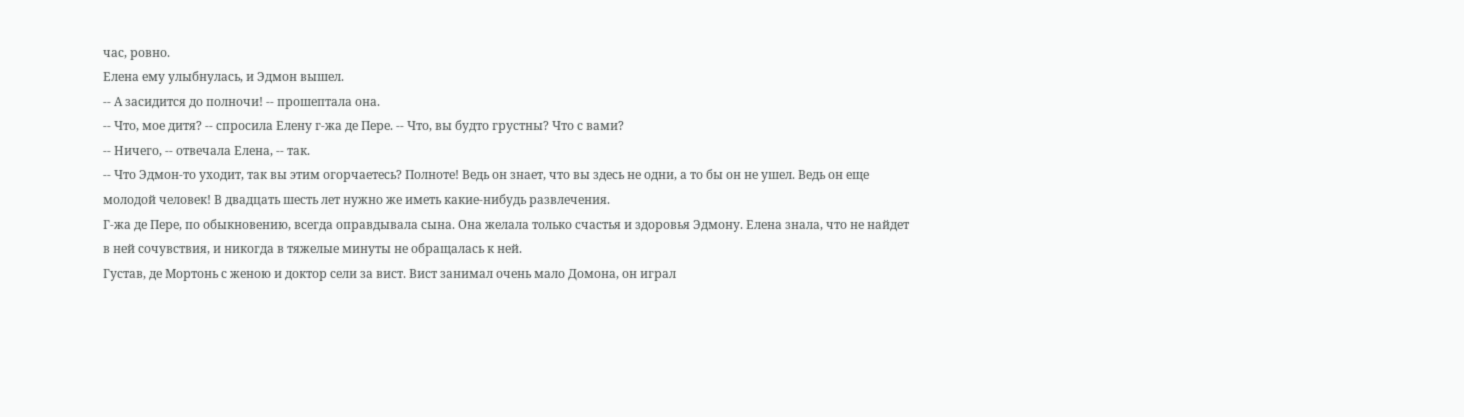час, ровно.
Елена ему улыбнулась, и Эдмон вышел.
-- А засидится до полночи! -- прошептала она.
-- Что, мое дитя? -- спросила Елену г-жа де Пере. -- Что, вы будто грустны? Что с вами?
-- Ничего, -- отвечала Елена, -- так.
-- Что Эдмон-то уходит, так вы этим огорчаетесь? Полноте! Ведь он знает, что вы здесь не одни, а то бы он не ушел. Ведь он еще молодой человек! В двадцать шесть лет нужно же иметь какие-нибудь развлечения.
Г-жа де Пере, по обыкновению, всегда оправдывала сына. Она желала только счастья и здоровья Эдмону. Елена знала, что не найдет в ней сочувствия, и никогда в тяжелые минуты не обращалась к ней.
Густав, де Мортонь с женою и доктор сели за вист. Вист занимал очень мало Домона, он играл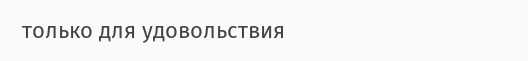только для удовольствия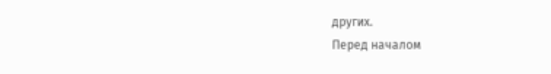других.
Перед началом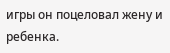игры он поцеловал жену и ребенка.